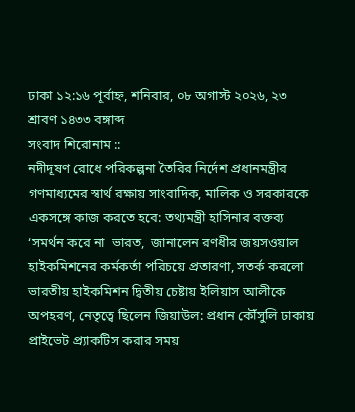ঢাকা ১২:১৬ পূর্বাহ্ন, শনিবার, ০৮ অগাস্ট ২০২৬, ২৩ শ্রাবণ ১৪৩৩ বঙ্গাব্দ
সংবাদ শিরোনাম ::
নদীদূষণ রোধে পরিকল্পনা তৈরির নির্দেশ প্রধানমন্ত্রীর গণমাধ্যমের স্বার্থ রক্ষায় সাংবাদিক, মালিক ও সরকারকে একসঙ্গে কাজ করতে হবে: তথ্যমন্ত্রী হাসিনার বক্তব্য ‘সমর্থন করে না  ভারত,  জানালেন রণধীর জয়সওয়াল হাইকমিশনের কর্মকর্তা পরিচয়ে প্রতারণা, সতর্ক করলো ভারতীয় হাইকমিশন দ্বিতীয় চেষ্টায় ইলিয়াস আলীকে অপহরণ, নেতৃত্বে ছিলেন জিয়াউল: প্রধান কৌঁসুলি ঢাকায় প্রাইভেট প্র্যাকটিস করার সময়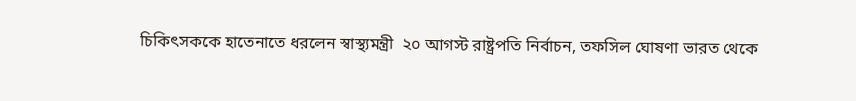চিকিৎসককে হাতেনাতে ধরলেন স্বাস্থ্যমন্ত্রী  ২০ আগস্ট রাষ্ট্রপতি নির্বাচন, তফসিল ঘোষণা ভারত থেকে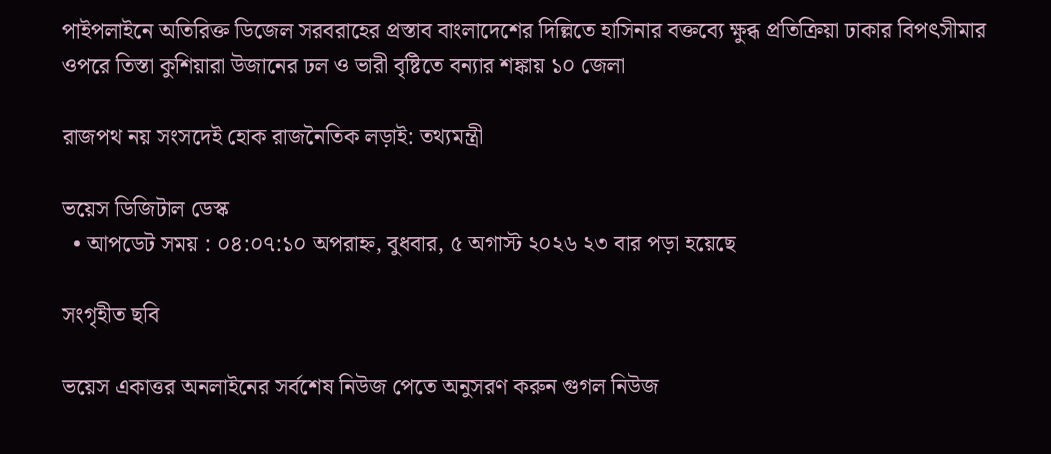পাইপলাইনে অতিরিক্ত ডিজেল সরবরাহের প্রস্তাব বাংলাদেশের দিল্লিতে হাসিনার বক্তব্যে ক্ষুব্ধ প্রতিক্রিয়া ঢাকার বিপৎসীমার ওপরে তিস্তা কুশিয়ারা উজানের ঢল ও ভারী বৃষ্টিতে বন্যার শঙ্কায় ১০ জেলা

রাজপথ নয় সংসদেই হোক রাজনৈতিক লড়াই: তথ্যমন্ত্রী

ভয়েস ডিজিটাল ডেস্ক
  • আপডেট সময় : ০৪:০৭:১০ অপরাহ্ন, বুধবার, ৫ অগাস্ট ২০২৬ ২৩ বার পড়া হয়েছে

সংগৃহীত ছবি

ভয়েস একাত্তর অনলাইনের সর্বশেষ নিউজ পেতে অনুসরণ করুন গুগল নিউজ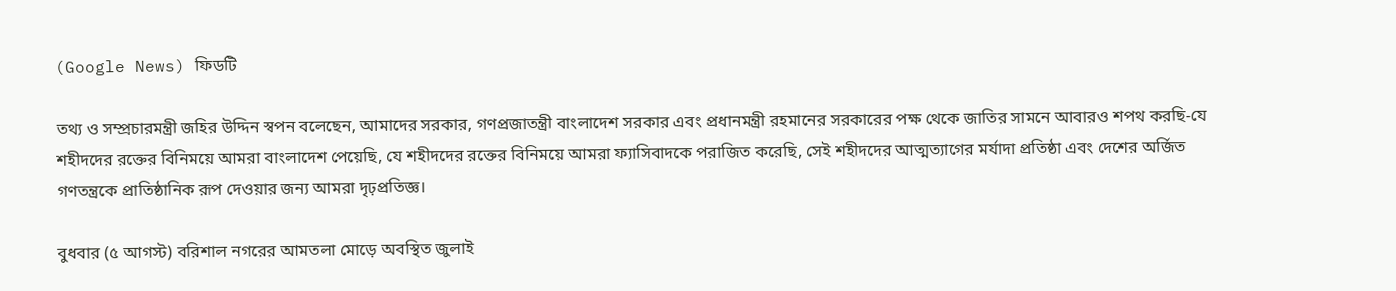(Google News) ফিডটি

তথ্য ও সম্প্রচারমন্ত্রী জহির উদ্দিন স্বপন বলেছেন, আমাদের সরকার, গণপ্রজাতন্ত্রী বাংলাদেশ সরকার এবং প্রধানমন্ত্রী রহমানের সরকারের পক্ষ থেকে জাতির সামনে আবারও শপথ করছি-যে শহীদদের রক্তের বিনিময়ে আমরা বাংলাদেশ পেয়েছি, যে শহীদদের রক্তের বিনিময়ে আমরা ফ্যাসিবাদকে পরাজিত করেছি, সেই শহীদদের আত্মত্যাগের মর্যাদা প্রতিষ্ঠা এবং দেশের অর্জিত গণতন্ত্রকে প্রাতিষ্ঠানিক রূপ দেওয়ার জন্য আমরা দৃঢ়প্রতিজ্ঞ।

বুধবার (৫ আগস্ট) বরিশাল নগরের আমতলা মোড়ে অবস্থিত জুলাই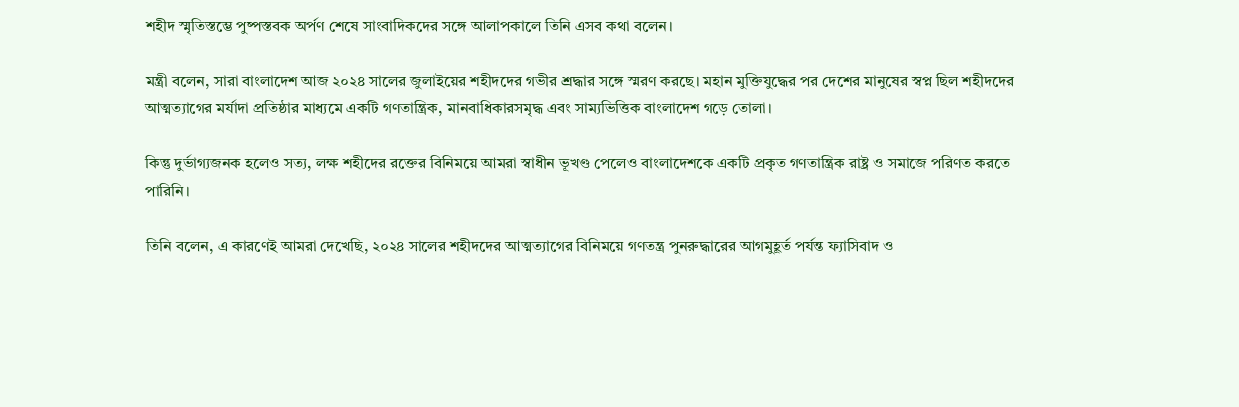শহীদ স্মৃতিস্তম্ভে পুষ্পস্তবক অর্পণ শেষে সাংবাদিকদের সঙ্গে আলাপকালে তিনি এসব কথা বলেন।

মন্ত্রী বলেন, সারা বাংলাদেশ আজ ২০২৪ সালের জুলাইয়ের শহীদদের গভীর শ্রদ্ধার সঙ্গে স্মরণ করছে। মহান মুক্তিযুদ্ধের পর দেশের মানুষের স্বপ্ন ছিল শহীদদের আত্মত্যাগের মর্যাদা প্রতিষ্ঠার মাধ্যমে একটি গণতান্ত্রিক, মানবাধিকারসমৃদ্ধ এবং সাম্যভিত্তিক বাংলাদেশ গড়ে তোলা।

কিন্তু দুর্ভাগ্যজনক হলেও সত্য, লক্ষ শহীদের রক্তের বিনিময়ে আমরা স্বাধীন ভূখণ্ড পেলেও বাংলাদেশকে একটি প্রকৃত গণতান্ত্রিক রাষ্ট্র ও সমাজে পরিণত করতে পারিনি।

তিনি বলেন, এ কারণেই আমরা দেখেছি, ২০২৪ সালের শহীদদের আত্মত্যাগের বিনিময়ে গণতন্ত্র পুনরুদ্ধারের আগমুহূর্ত পর্যন্ত ফ্যাসিবাদ ও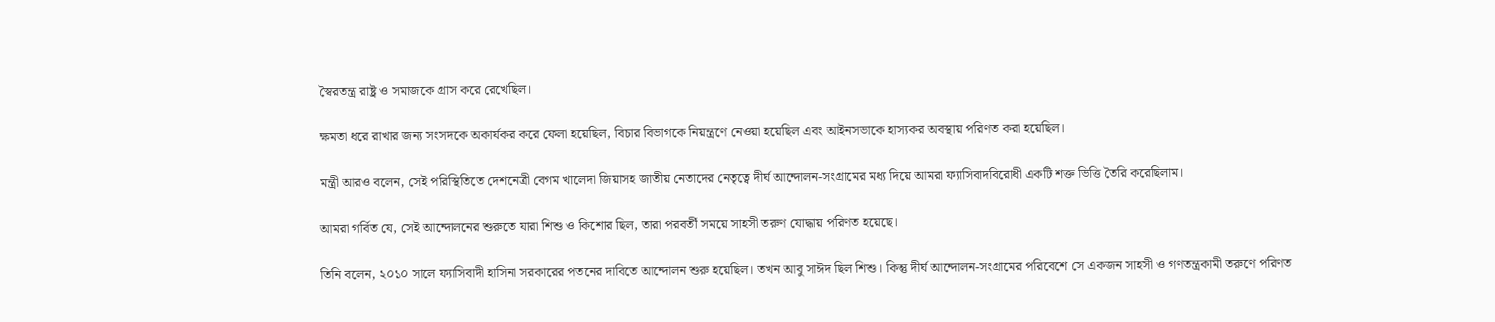স্বৈরতন্ত্র রাষ্ট্র ও সমাজকে গ্রাস করে রেখেছিল।

ক্ষমতা ধরে রাখার জন্য সংসদকে অকার্যকর করে ফেলা হয়েছিল, বিচার বিভাগকে নিয়ন্ত্রণে নেওয়া হয়েছিল এবং আইনসভাকে হাস্যকর অবস্থায় পরিণত করা হয়েছিল।

মন্ত্রী আরও বলেন, সেই পরিস্থিতিতে দেশনেত্রী বেগম খালেদা জিয়াসহ জাতীয় নেতাদের নেতৃত্বে দীর্ঘ আন্দোলন-সংগ্রামের মধ্য দিয়ে আমরা ফ্যাসিবাদবিরোধী একটি শক্ত ভিত্তি তৈরি করেছিলাম।

আমরা গর্বিত যে, সেই আন্দোলনের শুরুতে যারা শিশু ও কিশোর ছিল, তারা পরবর্তী সময়ে সাহসী তরুণ যোদ্ধায় পরিণত হয়েছে।

তিনি বলেন, ২০১০ সালে ফ্যাসিবাদী হাসিনা সরকারের পতনের দাবিতে আন্দোলন শুরু হয়েছিল। তখন আবু সাঈদ ছিল শিশু। কিন্তু দীর্ঘ আন্দোলন-সংগ্রামের পরিবেশে সে একজন সাহসী ও গণতন্ত্রকামী তরুণে পরিণত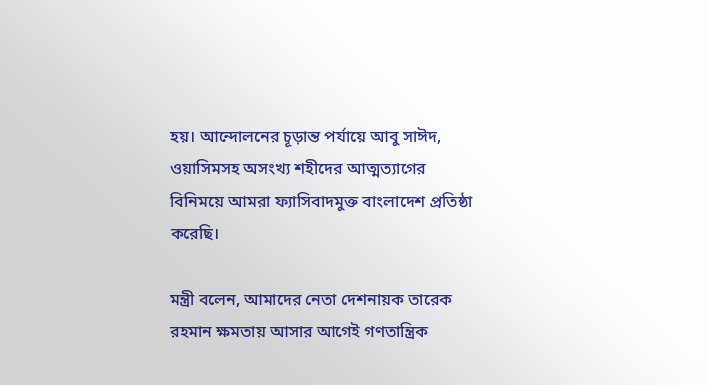হয়। আন্দোলনের চূড়ান্ত পর্যায়ে আবু সাঈদ, ওয়াসিমসহ অসংখ্য শহীদের আত্মত্যাগের বিনিময়ে আমরা ফ্যাসিবাদমুক্ত বাংলাদেশ প্রতিষ্ঠা করেছি।

মন্ত্রী বলেন, আমাদের নেতা দেশনায়ক তারেক রহমান ক্ষমতায় আসার আগেই গণতান্ত্রিক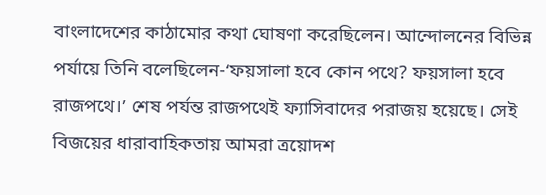বাংলাদেশের কাঠামোর কথা ঘোষণা করেছিলেন। আন্দোলনের বিভিন্ন পর্যায়ে তিনি বলেছিলেন-‘ফয়সালা হবে কোন পথে? ফয়সালা হবে রাজপথে।’ শেষ পর্যন্ত রাজপথেই ফ্যাসিবাদের পরাজয় হয়েছে। সেই বিজয়ের ধারাবাহিকতায় আমরা ত্রয়োদশ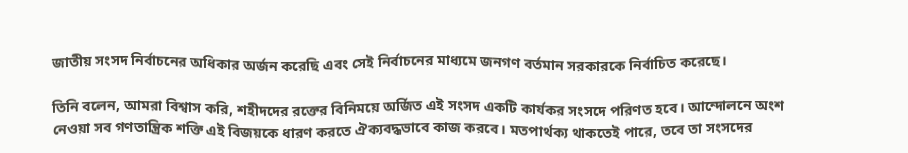জাতীয় সংসদ নির্বাচনের অধিকার অর্জন করেছি এবং সেই নির্বাচনের মাধ্যমে জনগণ বর্তমান সরকারকে নির্বাচিত করেছে।

তিনি বলেন, আমরা বিশ্বাস করি, শহীদদের রক্তের বিনিময়ে অর্জিত এই সংসদ একটি কার্যকর সংসদে পরিণত হবে। আন্দোলনে অংশ নেওয়া সব গণতান্ত্রিক শক্তি এই বিজয়কে ধারণ করতে ঐক্যবদ্ধভাবে কাজ করবে। মতপার্থক্য থাকতেই পারে, তবে তা সংসদের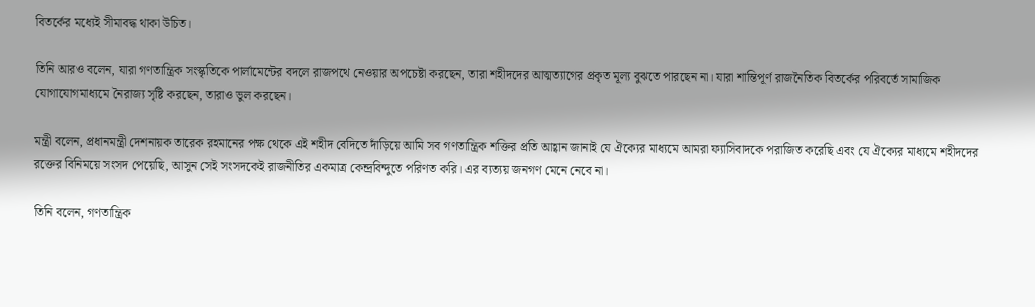বিতর্কের মধ্যেই সীমাবদ্ধ থাকা উচিত।

তিনি আরও বলেন, যারা গণতান্ত্রিক সংস্কৃতিকে পার্লামেন্টের বদলে রাজপথে নেওয়ার অপচেষ্টা করছেন, তারা শহীদদের আত্মত্যাগের প্রকৃত মূল্য বুঝতে পারছেন না। যারা শান্তিপূর্ণ রাজনৈতিক বিতর্কের পরিবর্তে সামাজিক যোগাযোগমাধ্যমে নৈরাজ্য সৃষ্টি করছেন, তারাও ভুল করছেন।

মন্ত্রী বলেন, প্রধানমন্ত্রী দেশনায়ক তারেক রহমানের পক্ষ থেকে এই শহীদ বেদিতে দাঁড়িয়ে আমি সব গণতান্ত্রিক শক্তির প্রতি আহ্বান জানাই যে ঐক্যের মাধ্যমে আমরা ফ্যাসিবাদকে পরাজিত করেছি এবং যে ঐক্যের মাধ্যমে শহীদদের রক্তের বিনিময়ে সংসদ পেয়েছি, আসুন সেই সংসদকেই রাজনীতির একমাত্র কেন্দ্রবিন্দুতে পরিণত করি। এর ব্যত্যয় জনগণ মেনে নেবে না।

তিনি বলেন, গণতান্ত্রিক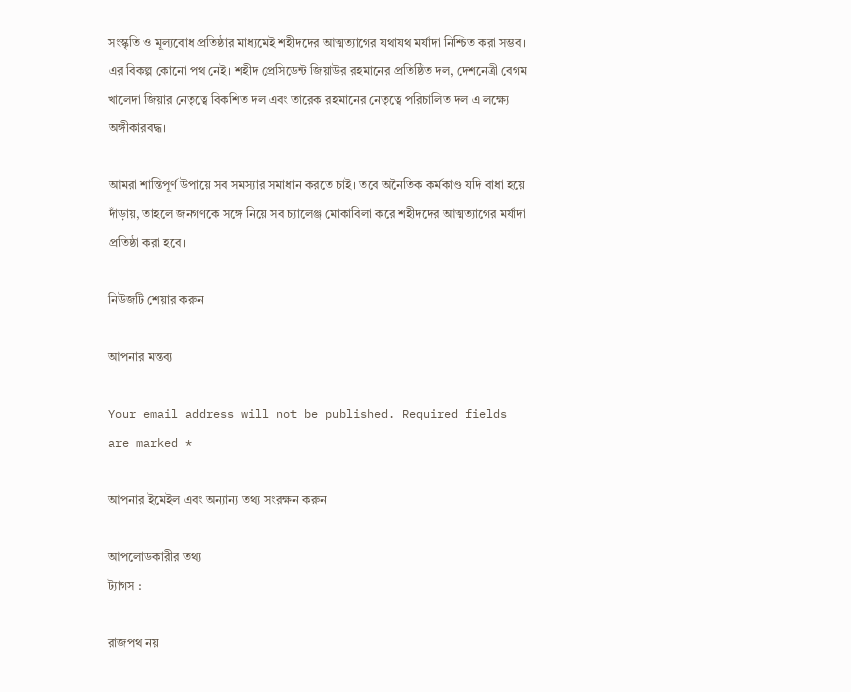সংস্কৃতি ও মূল্যবোধ প্রতিষ্ঠার মাধ্যমেই শহীদদের আত্মত্যাগের যথাযথ মর্যাদা নিশ্চিত করা সম্ভব। এর বিকল্প কোনো পথ নেই। শহীদ প্রেসিডেন্ট জিয়াউর রহমানের প্রতিষ্ঠিত দল, দেশনেত্রী বেগম খালেদা জিয়ার নেতৃত্বে বিকশিত দল এবং তারেক রহমানের নেতৃত্বে পরিচালিত দল এ লক্ষ্যে অঙ্গীকারবদ্ধ।

আমরা শান্তিপূর্ণ উপায়ে সব সমস্যার সমাধান করতে চাই। তবে অনৈতিক কর্মকাণ্ড যদি বাধা হয়ে দাঁড়ায়, তাহলে জনগণকে সঙ্গে নিয়ে সব চ্যালেঞ্জ মোকাবিলা করে শহীদদের আত্মত্যাগের মর্যাদা প্রতিষ্ঠা করা হবে।

নিউজটি শেয়ার করুন

আপনার মন্তব্য

Your email address will not be published. Required fields are marked *

আপনার ইমেইল এবং অন্যান্য তথ্য সংরক্ষন করুন

আপলোডকারীর তথ্য
ট্যাগস :

রাজপথ নয়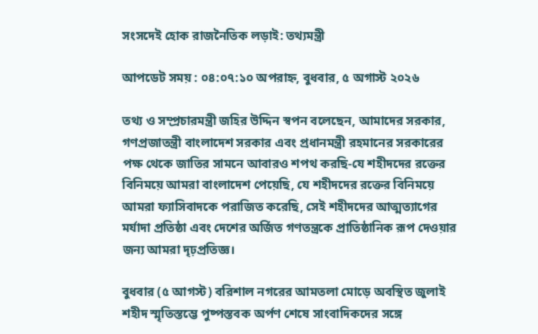সংসদেই হোক রাজনৈতিক লড়াই: তথ্যমন্ত্রী

আপডেট সময় : ০৪:০৭:১০ অপরাহ্ন, বুধবার, ৫ অগাস্ট ২০২৬

তথ্য ও সম্প্রচারমন্ত্রী জহির উদ্দিন স্বপন বলেছেন, আমাদের সরকার, গণপ্রজাতন্ত্রী বাংলাদেশ সরকার এবং প্রধানমন্ত্রী রহমানের সরকারের পক্ষ থেকে জাতির সামনে আবারও শপথ করছি-যে শহীদদের রক্তের বিনিময়ে আমরা বাংলাদেশ পেয়েছি, যে শহীদদের রক্তের বিনিময়ে আমরা ফ্যাসিবাদকে পরাজিত করেছি, সেই শহীদদের আত্মত্যাগের মর্যাদা প্রতিষ্ঠা এবং দেশের অর্জিত গণতন্ত্রকে প্রাতিষ্ঠানিক রূপ দেওয়ার জন্য আমরা দৃঢ়প্রতিজ্ঞ।

বুধবার (৫ আগস্ট) বরিশাল নগরের আমতলা মোড়ে অবস্থিত জুলাই শহীদ স্মৃতিস্তম্ভে পুষ্পস্তবক অর্পণ শেষে সাংবাদিকদের সঙ্গে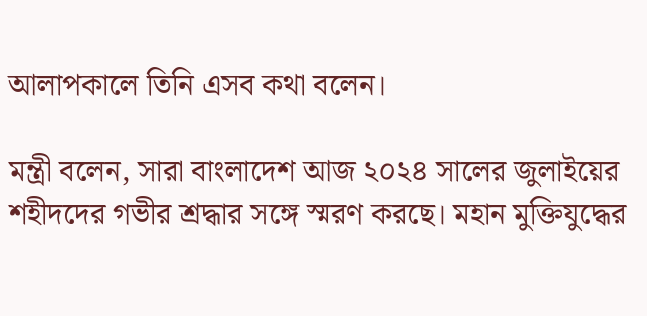আলাপকালে তিনি এসব কথা বলেন।

মন্ত্রী বলেন, সারা বাংলাদেশ আজ ২০২৪ সালের জুলাইয়ের শহীদদের গভীর শ্রদ্ধার সঙ্গে স্মরণ করছে। মহান মুক্তিযুদ্ধের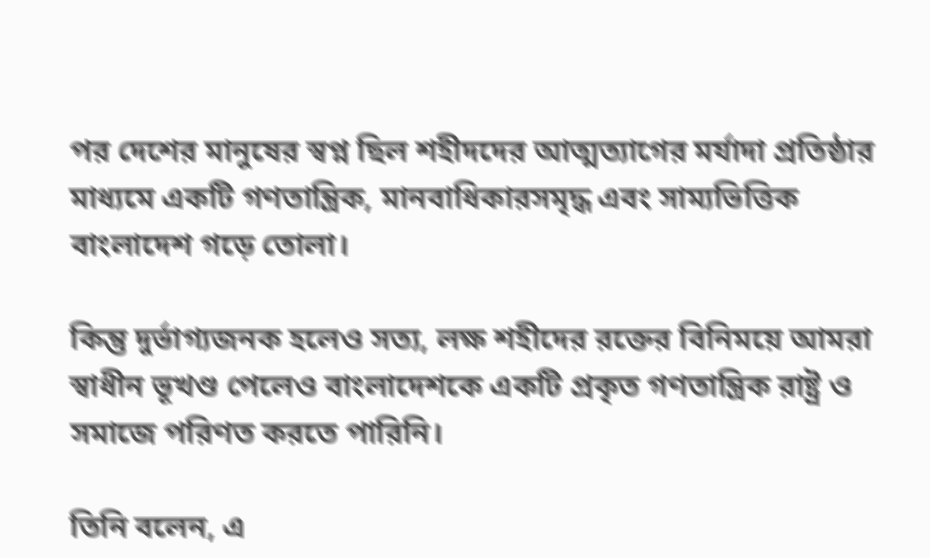পর দেশের মানুষের স্বপ্ন ছিল শহীদদের আত্মত্যাগের মর্যাদা প্রতিষ্ঠার মাধ্যমে একটি গণতান্ত্রিক, মানবাধিকারসমৃদ্ধ এবং সাম্যভিত্তিক বাংলাদেশ গড়ে তোলা।

কিন্তু দুর্ভাগ্যজনক হলেও সত্য, লক্ষ শহীদের রক্তের বিনিময়ে আমরা স্বাধীন ভূখণ্ড পেলেও বাংলাদেশকে একটি প্রকৃত গণতান্ত্রিক রাষ্ট্র ও সমাজে পরিণত করতে পারিনি।

তিনি বলেন, এ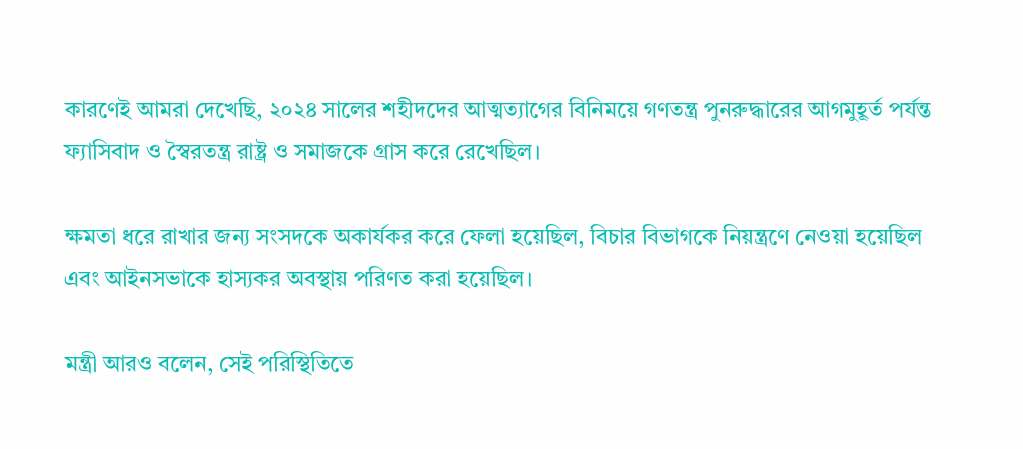কারণেই আমরা দেখেছি, ২০২৪ সালের শহীদদের আত্মত্যাগের বিনিময়ে গণতন্ত্র পুনরুদ্ধারের আগমুহূর্ত পর্যন্ত ফ্যাসিবাদ ও স্বৈরতন্ত্র রাষ্ট্র ও সমাজকে গ্রাস করে রেখেছিল।

ক্ষমতা ধরে রাখার জন্য সংসদকে অকার্যকর করে ফেলা হয়েছিল, বিচার বিভাগকে নিয়ন্ত্রণে নেওয়া হয়েছিল এবং আইনসভাকে হাস্যকর অবস্থায় পরিণত করা হয়েছিল।

মন্ত্রী আরও বলেন, সেই পরিস্থিতিতে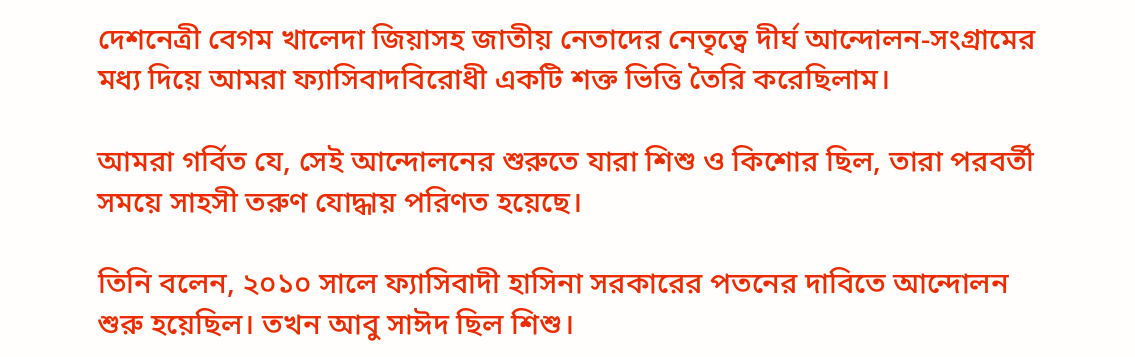দেশনেত্রী বেগম খালেদা জিয়াসহ জাতীয় নেতাদের নেতৃত্বে দীর্ঘ আন্দোলন-সংগ্রামের মধ্য দিয়ে আমরা ফ্যাসিবাদবিরোধী একটি শক্ত ভিত্তি তৈরি করেছিলাম।

আমরা গর্বিত যে, সেই আন্দোলনের শুরুতে যারা শিশু ও কিশোর ছিল, তারা পরবর্তী সময়ে সাহসী তরুণ যোদ্ধায় পরিণত হয়েছে।

তিনি বলেন, ২০১০ সালে ফ্যাসিবাদী হাসিনা সরকারের পতনের দাবিতে আন্দোলন শুরু হয়েছিল। তখন আবু সাঈদ ছিল শিশু।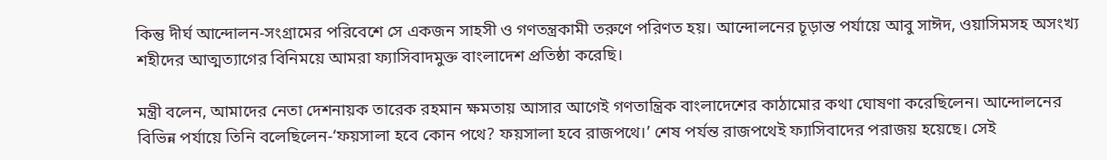কিন্তু দীর্ঘ আন্দোলন-সংগ্রামের পরিবেশে সে একজন সাহসী ও গণতন্ত্রকামী তরুণে পরিণত হয়। আন্দোলনের চূড়ান্ত পর্যায়ে আবু সাঈদ, ওয়াসিমসহ অসংখ্য শহীদের আত্মত্যাগের বিনিময়ে আমরা ফ্যাসিবাদমুক্ত বাংলাদেশ প্রতিষ্ঠা করেছি।

মন্ত্রী বলেন, আমাদের নেতা দেশনায়ক তারেক রহমান ক্ষমতায় আসার আগেই গণতান্ত্রিক বাংলাদেশের কাঠামোর কথা ঘোষণা করেছিলেন। আন্দোলনের বিভিন্ন পর্যায়ে তিনি বলেছিলেন-‘ফয়সালা হবে কোন পথে? ফয়সালা হবে রাজপথে।’ শেষ পর্যন্ত রাজপথেই ফ্যাসিবাদের পরাজয় হয়েছে। সেই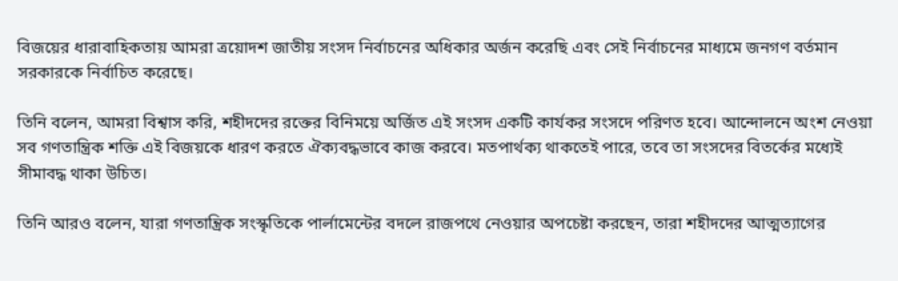বিজয়ের ধারাবাহিকতায় আমরা ত্রয়োদশ জাতীয় সংসদ নির্বাচনের অধিকার অর্জন করেছি এবং সেই নির্বাচনের মাধ্যমে জনগণ বর্তমান সরকারকে নির্বাচিত করেছে।

তিনি বলেন, আমরা বিশ্বাস করি, শহীদদের রক্তের বিনিময়ে অর্জিত এই সংসদ একটি কার্যকর সংসদে পরিণত হবে। আন্দোলনে অংশ নেওয়া সব গণতান্ত্রিক শক্তি এই বিজয়কে ধারণ করতে ঐক্যবদ্ধভাবে কাজ করবে। মতপার্থক্য থাকতেই পারে, তবে তা সংসদের বিতর্কের মধ্যেই সীমাবদ্ধ থাকা উচিত।

তিনি আরও বলেন, যারা গণতান্ত্রিক সংস্কৃতিকে পার্লামেন্টের বদলে রাজপথে নেওয়ার অপচেষ্টা করছেন, তারা শহীদদের আত্মত্যাগের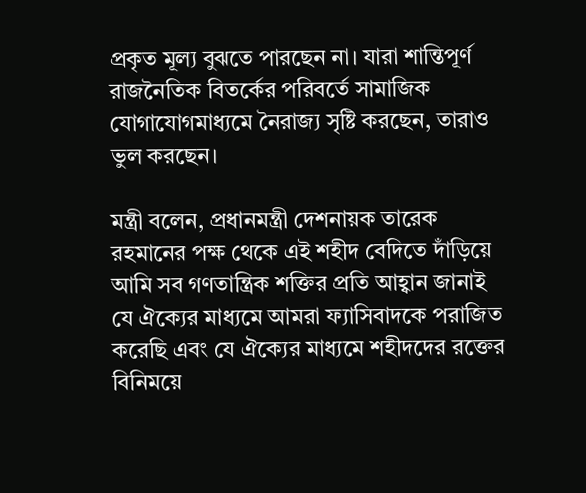প্রকৃত মূল্য বুঝতে পারছেন না। যারা শান্তিপূর্ণ রাজনৈতিক বিতর্কের পরিবর্তে সামাজিক যোগাযোগমাধ্যমে নৈরাজ্য সৃষ্টি করছেন, তারাও ভুল করছেন।

মন্ত্রী বলেন, প্রধানমন্ত্রী দেশনায়ক তারেক রহমানের পক্ষ থেকে এই শহীদ বেদিতে দাঁড়িয়ে আমি সব গণতান্ত্রিক শক্তির প্রতি আহ্বান জানাই যে ঐক্যের মাধ্যমে আমরা ফ্যাসিবাদকে পরাজিত করেছি এবং যে ঐক্যের মাধ্যমে শহীদদের রক্তের বিনিময়ে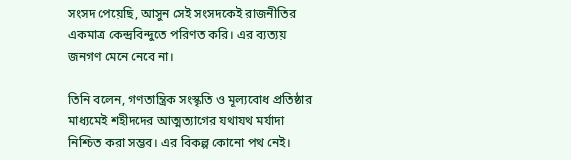সংসদ পেয়েছি, আসুন সেই সংসদকেই রাজনীতির একমাত্র কেন্দ্রবিন্দুতে পরিণত করি। এর ব্যত্যয় জনগণ মেনে নেবে না।

তিনি বলেন, গণতান্ত্রিক সংস্কৃতি ও মূল্যবোধ প্রতিষ্ঠার মাধ্যমেই শহীদদের আত্মত্যাগের যথাযথ মর্যাদা নিশ্চিত করা সম্ভব। এর বিকল্প কোনো পথ নেই।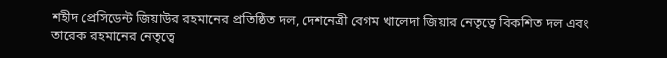শহীদ প্রেসিডেন্ট জিয়াউর রহমানের প্রতিষ্ঠিত দল, দেশনেত্রী বেগম খালেদা জিয়ার নেতৃত্বে বিকশিত দল এবং তারেক রহমানের নেতৃত্বে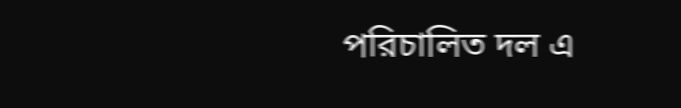পরিচালিত দল এ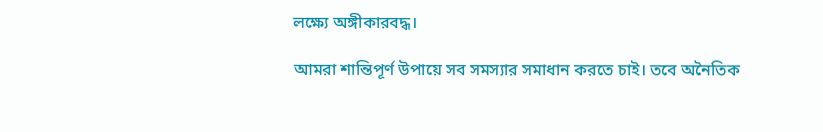লক্ষ্যে অঙ্গীকারবদ্ধ।

আমরা শান্তিপূর্ণ উপায়ে সব সমস্যার সমাধান করতে চাই। তবে অনৈতিক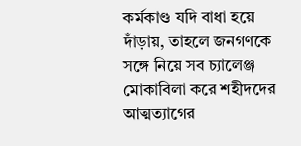কর্মকাণ্ড যদি বাধা হয়ে দাঁড়ায়, তাহলে জনগণকে সঙ্গে নিয়ে সব চ্যালেঞ্জ মোকাবিলা করে শহীদদের আত্মত্যাগের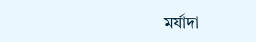মর্যাদা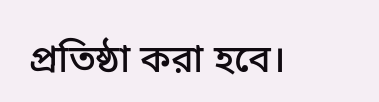প্রতিষ্ঠা করা হবে।